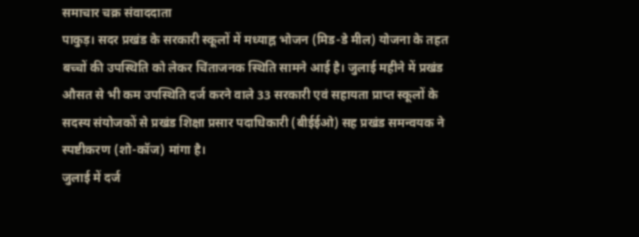समाचार चक्र संवाददाता
पाकुड़। सदर प्रखंड के सरकारी स्कूलों में मध्याह्न भोजन (मिड-डे मील) योजना के तहत बच्चों की उपस्थिति को लेकर चिंताजनक स्थिति सामने आई है। जुलाई महीने में प्रखंड औसत से भी कम उपस्थिति दर्ज करने वाले 33 सरकारी एवं सहायता प्राप्त स्कूलों के सदस्य संयोजकों से प्रखंड शिक्षा प्रसार पदाधिकारी (बीईईओ) सह प्रखंड समन्वयक ने स्पष्टीकरण (शो-कॉज) मांगा है।
जुलाई में दर्ज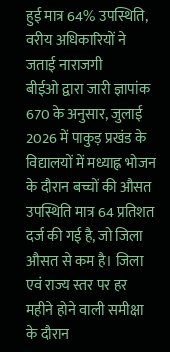हुई मात्र 64% उपस्थिति, वरीय अधिकारियों ने जताई नाराजगी
बीईओ द्वारा जारी ज्ञापांक 670 के अनुसार, जुलाई 2026 में पाकुड़ प्रखंड के विद्यालयों में मध्याह्न भोजन के दौरान बच्चों की औसत उपस्थिति मात्र 64 प्रतिशत दर्ज की गई है, जो जिला औसत से कम है। जिला एवं राज्य स्तर पर हर महीने होने वाली समीक्षा के दौरान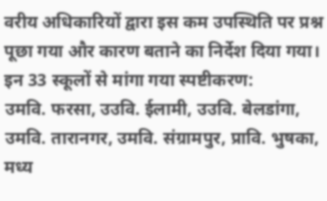वरीय अधिकारियों द्वारा इस कम उपस्थिति पर प्रश्न पूछा गया और कारण बताने का निर्देश दिया गया।
इन 33 स्कूलों से मांगा गया स्पष्टीकरण:
उमवि. फरसा, उउवि. ईलामी, उउवि. बेलडांगा, उमवि. तारानगर, उमवि. संग्रामपुर, प्रावि. भुषका, मध्य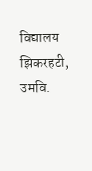विद्यालय झिकरहटी, उमवि.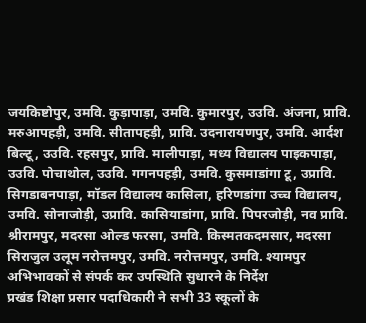जयकिष्टोपुर, उमवि. कुड़ापाड़ा, उमवि. कुमारपुर, उउवि. अंजना, प्रावि. मरुआपहड़ी, उमवि. सीतापहड़ी, प्रावि. उदनारायणपुर, उमवि. आर्दश बिल्टू, उउवि. रहसपुर, प्रावि. मालीपाड़ा, मध्य विद्यालय पाइकपाड़ा, उउवि. पोचाथोल, उउवि. गगनपहड़ी, उमवि. कुसमाडांगा टू, उप्रावि. सिगडाबनपाड़ा, मॉडल विद्यालय कासिला, हरिणडांगा उच्च विद्यालय, उमवि. सोनाजोड़ी, उप्रावि. कासियाडांगा, प्रावि. पिपरजोड़ी, नव प्रावि. श्रीरामपुर, मदरसा ओल्ड फरसा, उमवि. किस्मतकदमसार, मदरसा सिराजुल उलूम नरोत्तमपुर, उमवि. नरोत्तमपुर, उमवि. श्यामपुर
अभिभावकों से संपर्क कर उपस्थिति सुधारने के निर्देश
प्रखंड शिक्षा प्रसार पदाधिकारी ने सभी 33 स्कूलों के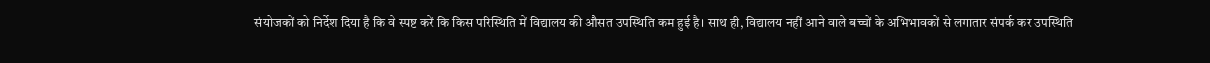संयोजकों को निर्देश दिया है कि वे स्पष्ट करें कि किस परिस्थिति में विद्यालय की औसत उपस्थिति कम हुई है। साथ ही, विद्यालय नहीं आने वाले बच्चों के अभिभावकों से लगातार संपर्क कर उपस्थिति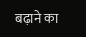बढ़ाने का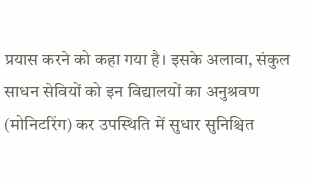प्रयास करने को कहा गया है। इसके अलावा, संकुल साधन सेवियों को इन विद्यालयों का अनुश्रवण (मोनिटरिंग) कर उपस्थिति में सुधार सुनिश्चित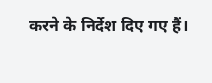करने के निर्देश दिए गए हैं।